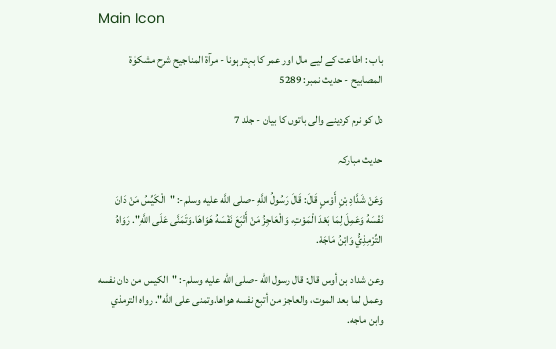Main Icon

باب : اطاعت کے لیے مال اور عمر کا بہتر ہونا - مرآۃ المناجیح شرح مشکوٰۃ المصابیح - حدیث نمبر: 5289

دل کو نرم کردینے والی باتوں کا بیان - جلد 7

حدیث مبارکہ

وَعَنْ شَدَّادِ بْنِ أَوْسٍ قَالَ: قَالَ رَسُولُ اللَّهِ -صلى اللَّه عليه وسلم-: "الْكَيِّسُ مَنْ دَانَ نَفْسَهُ وَعَمِلَ لِمَا بَعْدَ الْمَوْتِ، وَالْعَاجِزُ مَنْ أَتْبَعَ نَفْسَهُ هَوَاهَا.وَتَمَنَّى عَلَى اللَّهِ". رَوَاهُ التِّرْمِذِيُّ وَابْنُ مَاجَهْ.

وعن شداد بن أوس قال: قال رسول الله -صلى الله عليه وسلم-: "الكيس من دان نفسه وعمل لما بعد الموت، والعاجز من أتبع نفسه هواها.وتمنى على الله". رواه الترمذي وابن ماجه.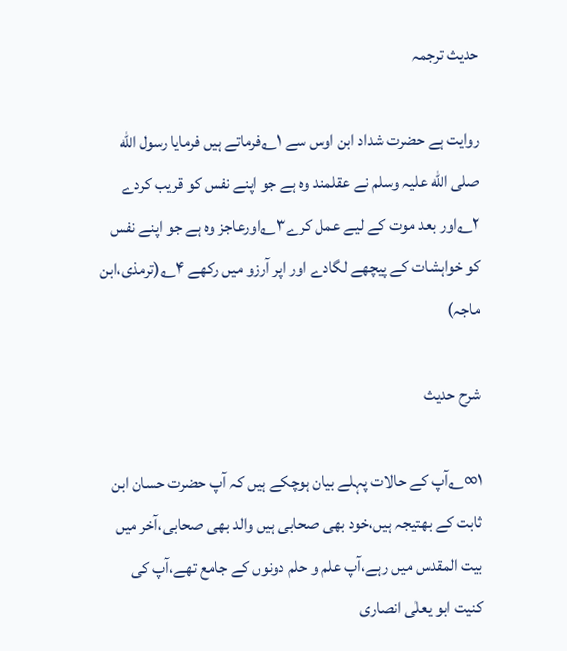حدیث ترجمہ

روایت ہے حضرت شداد ابن اوس سے ۱؎فرماتے ہیں فرمایا رسول الله صلی الله علیہ وسلم نے عقلمند وہ ہے جو اپنے نفس کو قریب کردے ۲؎اور بعد موت کے لیے عمل کرے۳؎اورعاجز وہ ہے جو اپنے نفس کو خواہشات کے پیچھے لگادے اور اپر آرزو میں رکھے ۴؎(ترمذی،ابن ماجہ)

شرح حدیث

۱∞؎آپ کے حالات پہلے بیان ہوچکے ہیں کہ آپ حضرت حسان ابن ثابت کے بھتیجہ ہیں،خود بھی صحابی ہیں والد بھی صحابی،آخر میں بیت المقدس میں رہے،آپ علم و حلم دونوں کے جامع تھے،آپ کی کنیت ابو یعلٰی انصاری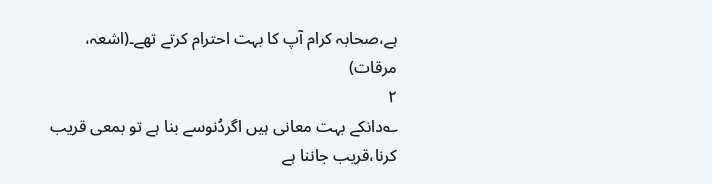ہے،صحابہ کرام آپ کا بہت احترام کرتے تھے۔(اشعہ، مرقات)
۲
؎دانکے بہت معانی ہیں اگردُنوسے بنا ہے تو بمعی قریب کرنا،قریب جاننا ہے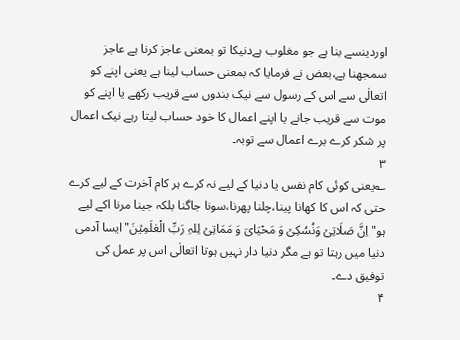اوردینسے بنا ہے جو مغلوب ہےدنیکا تو بمعنی عاجز کرنا ہے عاجز سمجھنا ہے،بعض نے فرمایا کہ بمعنی حساب لینا ہے یعنی اپنے کو اتعالٰی سے اس کے رسول سے نیک بندوں سے قریب رکھے یا اپنے کو موت سے قریب جانے یا اپنے اعمال کا خود حساب لیتا رہے نیک اعمال پر شکر کرے برے اعمال سے توبہ۔
۳
؎یعنی کوئی کام نفس یا دنیا کے لیے نہ کرے ہر کام آخرت کے لیے کرے حتی کہ اس کا کھانا پینا،چلنا پھرنا،سونا جاگنا بلکہ جینا مرنا اکے لیے ہو"اِنَّ صَلَاتِیۡ وَنُسُکِیۡ وَ مَحْیَایَ وَ مَمَاتِیۡ لِلہِ رَبِّ الْعٰلَمِیۡنَ"ایسا آدمی دنیا میں رہتا تو ہے مگر دنیا دار نہیں ہوتا اتعالٰی اس پر عمل کی توفیق دے۔
۴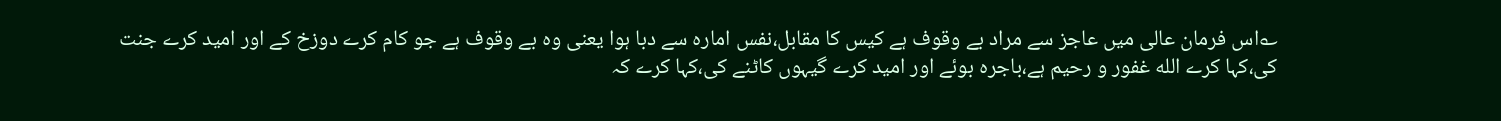؎اس فرمان عالی میں عاجز سے مراد بے وقوف ہے کیس کا مقابل،نفس امارہ سے دبا ہوا یعنی وہ بے وقوف ہے جو کام کرے دوزخ کے اور امید کرے جنت کی،کہا کرے الله غفور و رحیم ہے،باجرہ بوئے اور امید کرے گیہوں کاٹنے کی،کہا کرے کہ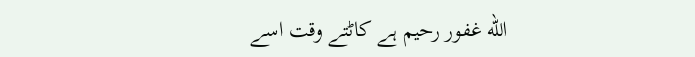الله غفور رحیم ہے کاٹتے وقت اسے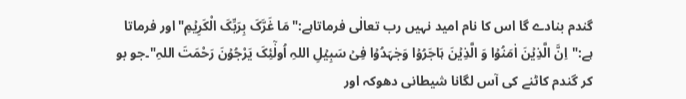گندم بنادے گا اس کا نام امید نہیں رب تعالٰی فرماتاہے:"مَا غَرَّکَ بِرَبِّکَ الْکَرِیۡمِ"اور فرماتا ہے:"اِنَّ الَّذِیۡنَ اٰمَنُوۡا وَ الَّذِیۡنَ ہَاجَرُوۡا وَجٰہَدُوۡا فِیۡ سَبِیۡلِ اللہِ اُولٰٓئِکَ یَرْجُوۡنَ رَحْمَتَ اللہِ"۔جو بو کر گندم کاٹنے کی آس لگانا شیطانی دھوکہ اور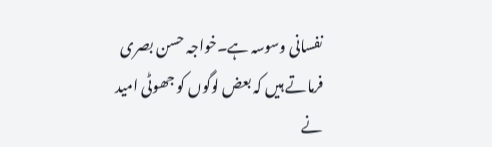نفسانی وسوسہ ہے۔خواجہ حسن بصری فرماتے ہیں کہ بعض لوگوں کو جھوٹی امید نے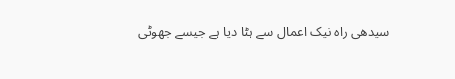سیدھی راہ نیک اعمال سے ہٹا دیا ہے جیسے جھوٹی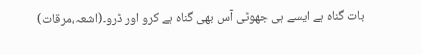بات گناہ ہے ایسے ہی جھوٹی آس بھی گناہ ہے کرو اور ڈرو۔(اشعہ،مرقات)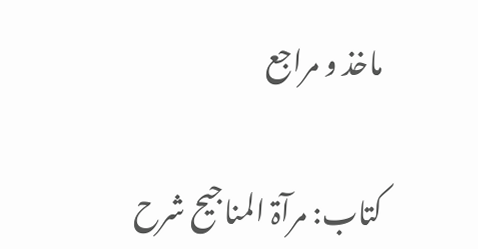ماخذ و مراجع

کتاب: مرآۃ المناجیح شرح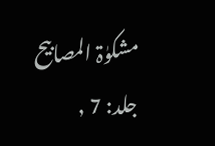مشکوٰۃ المصابیح جلد: 7 ,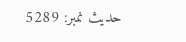حدیث نمبر: 5289